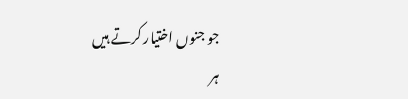جو جنوں اختیار کرتے ہیں
ہر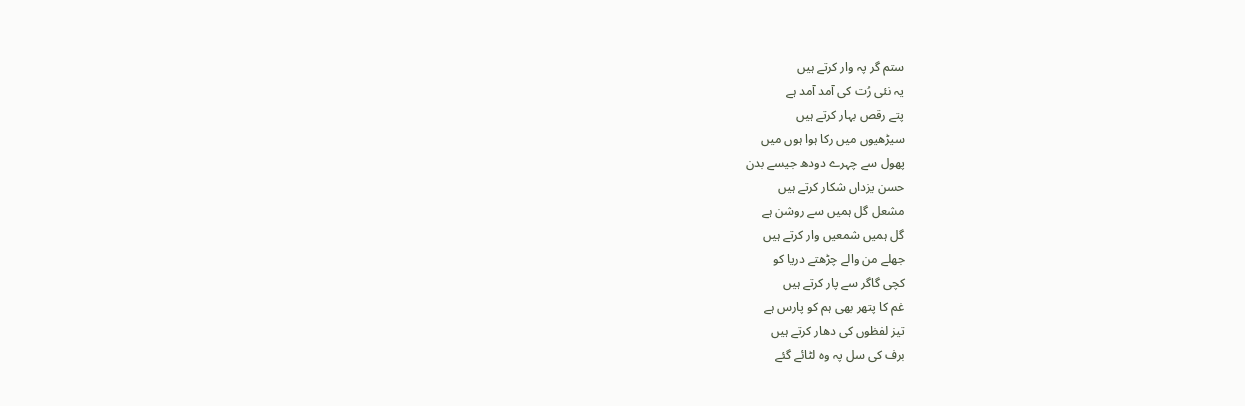ستم گر پہ وار کرتے ہیں
یہ نئی رُت کی آمد آمد ہے
پتے رقص بہار کرتے ہیں
سیڑھیوں میں رکا ہوا ہوں میں
پھول سے چہرے دودھ جیسے بدن
حسن یزداں شکار کرتے ہیں
مشعل گل ہمیں سے روشن ہے
گل ہمیں شمعیں وار کرتے ہیں
جھلے من والے چڑھتے دریا کو
کچی گاگر سے پار کرتے ہیں
غم کا پتھر بھی ہم کو پارس ہے
تیز لفظوں کی دھار کرتے ہیں
برف کی سل پہ وہ لٹائے گئے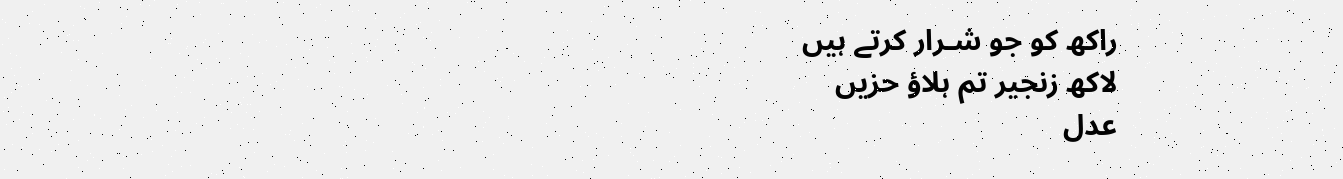راکھ کو جو شـرار کرتے ہیں
لاکھ زنجیر تم ہلاؤ حزیں
عدل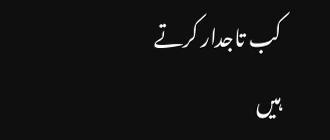کب تاجدار کرتے ہیں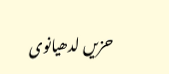حزیں لدھیانوی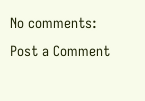No comments:
Post a Comment